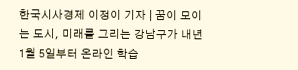한국시사경제 이정이 기자 | 꿈이 모이는 도시, 미래를 그리는 강남구가 내년 1월 5일부터 온라인 학습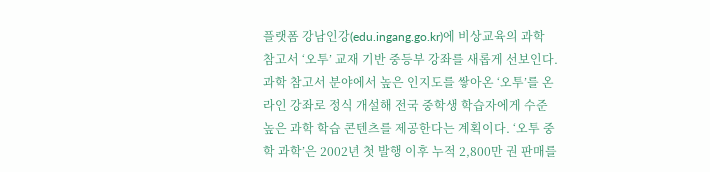플랫폼 강남인강(edu.ingang.go.kr)에 비상교육의 과학 참고서 ‘오투’ 교재 기반 중등부 강좌를 새롭게 선보인다. 과학 참고서 분야에서 높은 인지도를 쌓아온 ‘오투’를 온라인 강좌로 정식 개설해 전국 중학생 학습자에게 수준 높은 과학 학습 콘텐츠를 제공한다는 계획이다. ‘오투 중학 과학’은 2002년 첫 발행 이후 누적 2,800만 권 판매를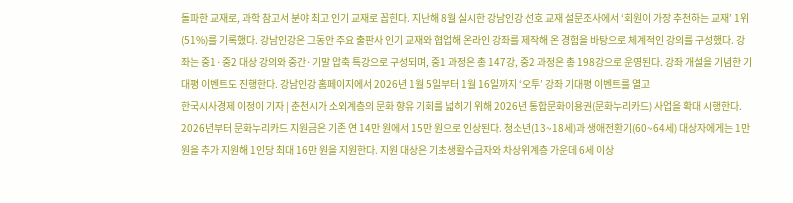돌파한 교재로, 과학 참고서 분야 최고 인기 교재로 꼽힌다. 지난해 8월 실시한 강남인강 선호 교재 설문조사에서 ‘회원이 가장 추천하는 교재’ 1위(51%)를 기록했다. 강남인강은 그동안 주요 출판사 인기 교재와 협업해 온라인 강좌를 제작해 온 경험을 바탕으로 체계적인 강의를 구성했다. 강좌는 중1·중2 대상 강의와 중간·기말 압축 특강으로 구성되며, 중1 과정은 총 147강, 중2 과정은 총 198강으로 운영된다. 강좌 개설을 기념한 기대평 이벤트도 진행한다. 강남인강 홈페이지에서 2026년 1월 5일부터 1월 16일까지 ‘오투’ 강좌 기대평 이벤트를 열고
한국시사경제 이정이 기자 | 춘천시가 소외계층의 문화 향유 기회를 넓히기 위해 2026년 통합문화이용권(문화누리카드) 사업을 확대 시행한다. 2026년부터 문화누리카드 지원금은 기존 연 14만 원에서 15만 원으로 인상된다. 청소년(13~18세)과 생애전환기(60~64세) 대상자에게는 1만 원을 추가 지원해 1인당 최대 16만 원을 지원한다. 지원 대상은 기초생활수급자와 차상위계층 가운데 6세 이상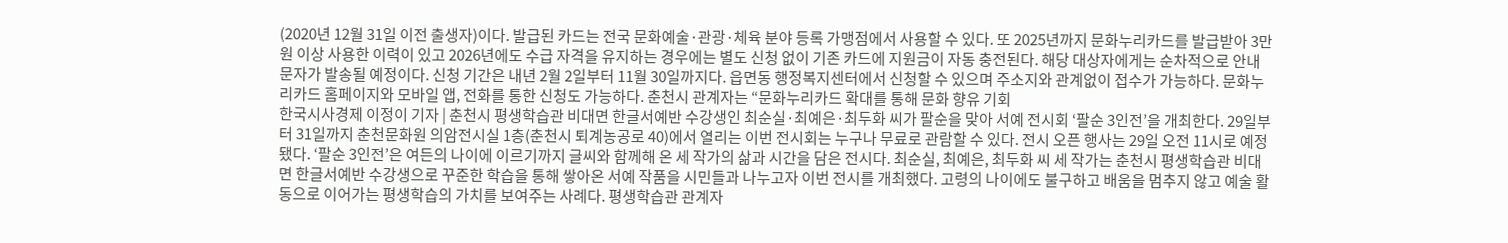(2020년 12월 31일 이전 출생자)이다. 발급된 카드는 전국 문화예술·관광·체육 분야 등록 가맹점에서 사용할 수 있다. 또 2025년까지 문화누리카드를 발급받아 3만 원 이상 사용한 이력이 있고 2026년에도 수급 자격을 유지하는 경우에는 별도 신청 없이 기존 카드에 지원금이 자동 충전된다. 해당 대상자에게는 순차적으로 안내 문자가 발송될 예정이다. 신청 기간은 내년 2월 2일부터 11월 30일까지다. 읍면동 행정복지센터에서 신청할 수 있으며 주소지와 관계없이 접수가 가능하다. 문화누리카드 홈페이지와 모바일 앱, 전화를 통한 신청도 가능하다. 춘천시 관계자는 “문화누리카드 확대를 통해 문화 향유 기회
한국시사경제 이정이 기자 | 춘천시 평생학습관 비대면 한글서예반 수강생인 최순실·최예은·최두화 씨가 팔순을 맞아 서예 전시회 ‘팔순 3인전’을 개최한다. 29일부터 31일까지 춘천문화원 의암전시실 1층(춘천시 퇴계농공로 40)에서 열리는 이번 전시회는 누구나 무료로 관람할 수 있다. 전시 오픈 행사는 29일 오전 11시로 예정됐다. ‘팔순 3인전’은 여든의 나이에 이르기까지 글씨와 함께해 온 세 작가의 삶과 시간을 담은 전시다. 최순실, 최예은, 최두화 씨 세 작가는 춘천시 평생학습관 비대면 한글서예반 수강생으로 꾸준한 학습을 통해 쌓아온 서예 작품을 시민들과 나누고자 이번 전시를 개최했다. 고령의 나이에도 불구하고 배움을 멈추지 않고 예술 활동으로 이어가는 평생학습의 가치를 보여주는 사례다. 평생학습관 관계자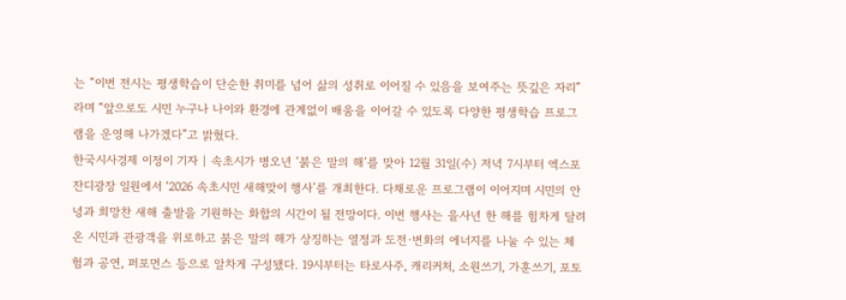는 “이번 전시는 평생학습이 단순한 취미를 넘어 삶의 성취로 이어질 수 있음을 보여주는 뜻깊은 자리”라며 “앞으로도 시민 누구나 나이와 환경에 관계없이 배움을 이어갈 수 있도록 다양한 평생학습 프로그램을 운영해 나가겠다”고 밝혔다.
한국시사경제 이정이 기자 | 속초시가 병오년 ‘붉은 말의 해’를 맞아 12월 31일(수) 저녁 7시부터 엑스포 잔디광장 일원에서 ‘2026 속초시민 새해맞이 행사’를 개최한다. 다채로운 프로그램이 이어지며 시민의 안녕과 희망찬 새해 출발을 기원하는 화합의 시간이 될 전망이다. 이번 행사는 을사년 한 해를 힘차게 달려온 시민과 관광객을 위로하고 붉은 말의 해가 상징하는 열정과 도전·변화의 에너지를 나눌 수 있는 체험과 공연, 퍼포먼스 등으로 알차게 구성됐다. 19시부터는 타로사주, 캐리커처, 소원쓰기, 가훈쓰기, 포토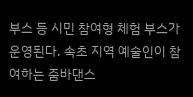부스 등 시민 참여형 체험 부스가 운영된다. 속초 지역 예술인이 참여하는 줌바댄스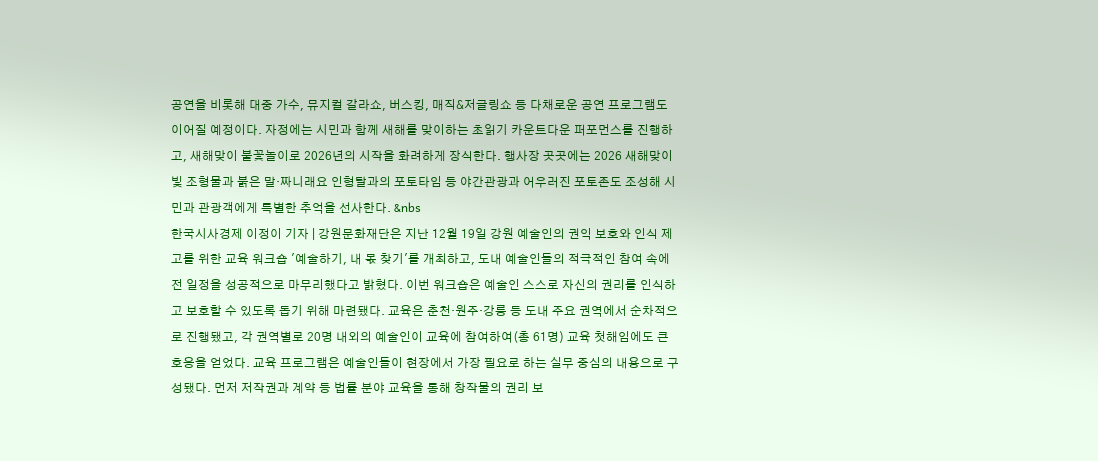공연을 비롯해 대중 가수, 뮤지컬 갈라쇼, 버스킹, 매직&저글링쇼 등 다채로운 공연 프로그램도 이어질 예정이다. 자정에는 시민과 함께 새해를 맞이하는 초읽기 카운트다운 퍼포먼스를 진행하고, 새해맞이 불꽃놀이로 2026년의 시작을 화려하게 장식한다. 행사장 곳곳에는 2026 새해맞이 빛 조형물과 붉은 말·짜니래요 인형탈과의 포토타임 등 야간관광과 어우러진 포토존도 조성해 시민과 관광객에게 특별한 추억을 선사한다. &nbs
한국시사경제 이정이 기자 | 강원문화재단은 지난 12월 19일 강원 예술인의 권익 보호와 인식 제고를 위한 교육 워크숍 '예술하기, 내 몫 찾기'를 개최하고, 도내 예술인들의 적극적인 참여 속에 전 일정을 성공적으로 마무리했다고 밝혔다. 이번 워크숍은 예술인 스스로 자신의 권리를 인식하고 보호할 수 있도록 돕기 위해 마련됐다. 교육은 춘천·원주·강릉 등 도내 주요 권역에서 순차적으로 진행됐고, 각 권역별로 20명 내외의 예술인이 교육에 참여하여(총 61명) 교육 첫해임에도 큰 호응을 얻었다. 교육 프로그램은 예술인들이 현장에서 가장 필요로 하는 실무 중심의 내용으로 구성됐다. 먼저 저작권과 계약 등 법률 분야 교육을 통해 창작물의 권리 보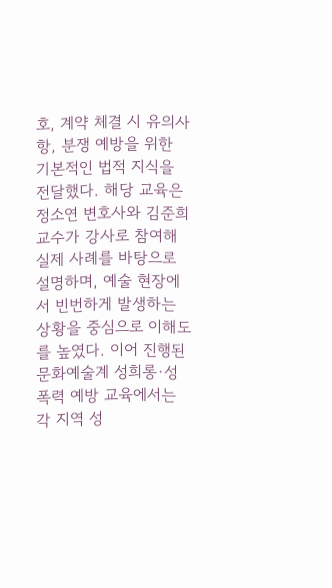호, 계약 체결 시 유의사항, 분쟁 예방을 위한 기본적인 법적 지식을 전달했다. 해당 교육은 정소연 변호사와 김준희 교수가 강사로 참여해 실제 사례를 바탕으로 설명하며, 예술 현장에서 빈번하게 발생하는 상황을 중심으로 이해도를 높였다. 이어 진행된 문화예술계 성희롱·성폭력 예방 교육에서는 각 지역 성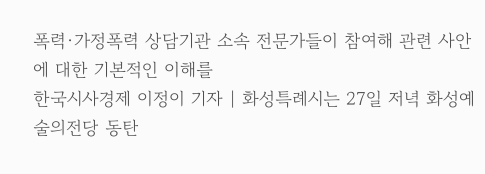폭력·가정폭력 상담기관 소속 전문가들이 참여해 관련 사안에 대한 기본적인 이해를
한국시사경제 이정이 기자 | 화성특례시는 27일 저녁 화성예술의전당 동탄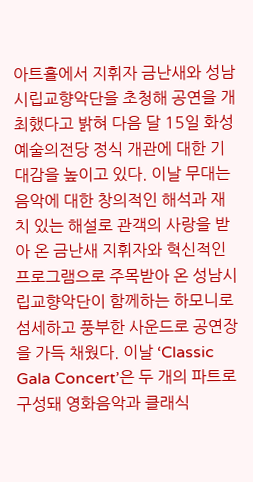아트홀에서 지휘자 금난새와 성남시립교향악단을 초청해 공연을 개최했다고 밝혀 다음 달 15일 화성예술의전당 정식 개관에 대한 기대감을 높이고 있다. 이날 무대는 음악에 대한 창의적인 해석과 재치 있는 해설로 관객의 사랑을 받아 온 금난새 지휘자와 혁신적인 프로그램으로 주목받아 온 성남시립교향악단이 함께하는 하모니로 섬세하고 풍부한 사운드로 공연장을 가득 채웠다. 이날 ‘Classic Gala Concert’은 두 개의 파트로 구성돼 영화음악과 클래식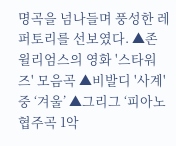명곡을 넘나들며 풍성한 레퍼토리를 선보였다. ▲존 윌리엄스의 영화 '스타워즈' 모음곡 ▲비발디 '사계' 중 ‘겨울’ ▲그리그 ‘피아노 협주곡 1악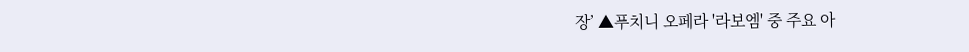장’ ▲푸치니 오페라 '라보엠' 중 주요 아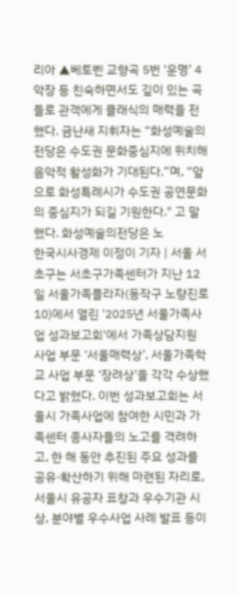리아 ▲베토벤 교향곡 5번 ‘운명’ 4악장 등 친숙하면서도 깊이 있는 곡들로 관객에게 클래식의 매력을 전했다. 금난새 지휘자는 “화성예술의전당은 수도권 문화중심지에 위치해 음악적 활성화가 기대된다.”며, “앞으로 화성특례시가 수도권 공연문화의 중심지가 되길 기원한다." 고 말했다. 화성예술의전당은 노
한국시사경제 이정이 기자 | 서울 서초구는 서초구가족센터가 지난 12일 서울가족플라자(동작구 노량진로 10)에서 열린 '2025년 서울가족사업 성과보고회'에서 가족상담지원 사업 부문 ‘서울매력상’, 서울가족학교 사업 부문 ‘장려상’을 각각 수상했다고 밝혔다. 이번 성과보고회는 서울시 가족사업에 참여한 시민과 가족센터 종사자들의 노고를 격려하고, 한 해 동안 추진된 주요 성과를 공유·확산하기 위해 마련된 자리로, 서울시 유공자 표창과 우수기관 시상, 분야별 우수사업 사례 발표 등이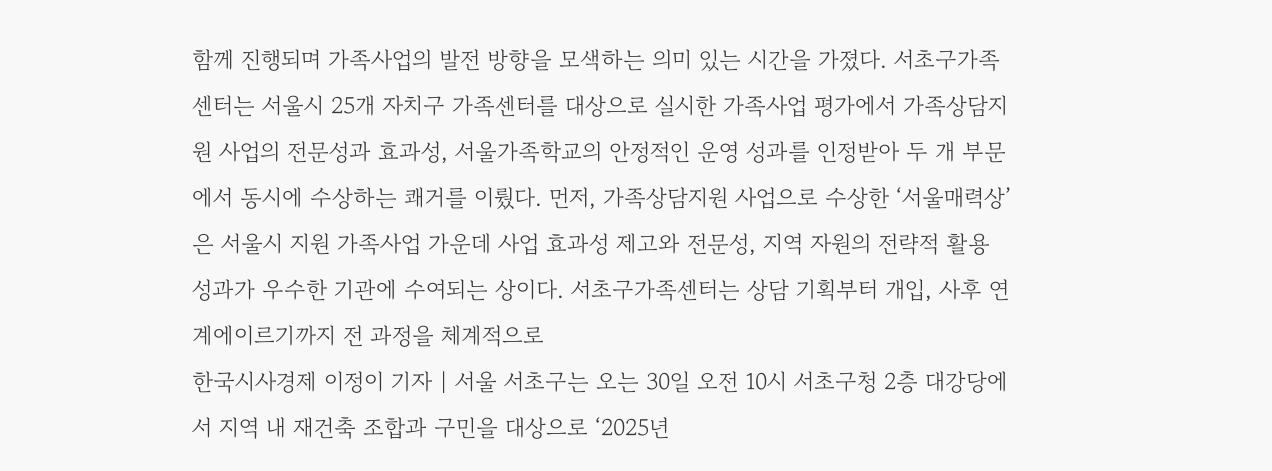함께 진행되며 가족사업의 발전 방향을 모색하는 의미 있는 시간을 가졌다. 서초구가족센터는 서울시 25개 자치구 가족센터를 대상으로 실시한 가족사업 평가에서 가족상담지원 사업의 전문성과 효과성, 서울가족학교의 안정적인 운영 성과를 인정받아 두 개 부문에서 동시에 수상하는 쾌거를 이뤘다. 먼저, 가족상담지원 사업으로 수상한 ‘서울매력상’은 서울시 지원 가족사업 가운데 사업 효과성 제고와 전문성, 지역 자원의 전략적 활용 성과가 우수한 기관에 수여되는 상이다. 서초구가족센터는 상담 기획부터 개입, 사후 연계에이르기까지 전 과정을 체계적으로
한국시사경제 이정이 기자 | 서울 서초구는 오는 30일 오전 10시 서초구청 2층 대강당에서 지역 내 재건축 조합과 구민을 대상으로 ‘2025년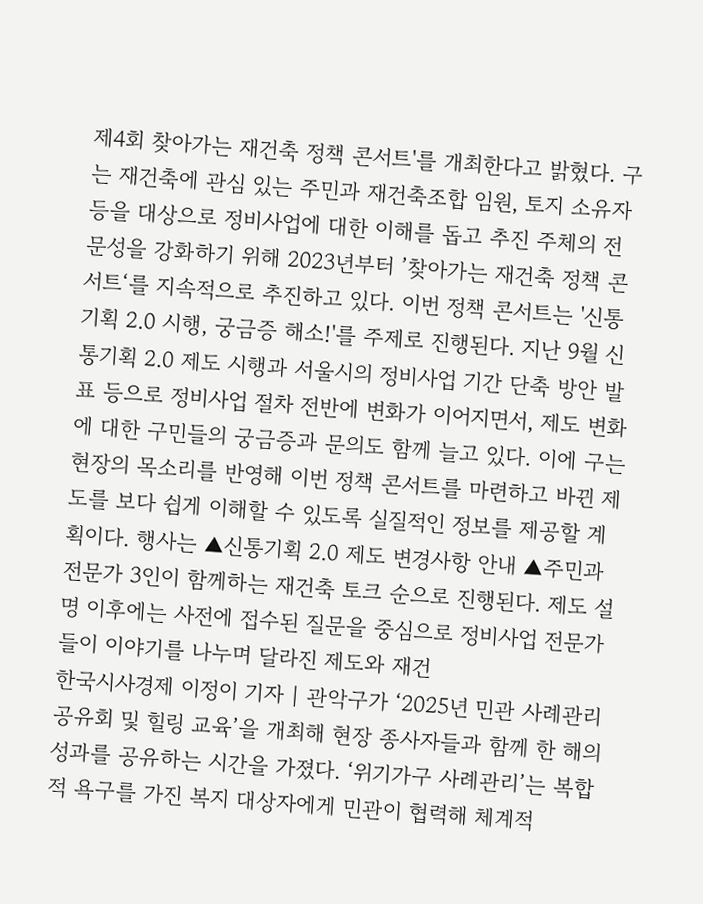제4회 찾아가는 재건축 정책 콘서트'를 개최한다고 밝혔다. 구는 재건축에 관심 있는 주민과 재건축조합 임원, 토지 소유자 등을 대상으로 정비사업에 대한 이해를 돕고 추진 주체의 전문성을 강화하기 위해 2023년부터 ’찾아가는 재건축 정책 콘서트‘를 지속적으로 추진하고 있다. 이번 정책 콘서트는 '신통기획 2.0 시행, 궁금증 해소!'를 주제로 진행된다. 지난 9월 신통기획 2.0 제도 시행과 서울시의 정비사업 기간 단축 방안 발표 등으로 정비사업 절차 전반에 변화가 이어지면서, 제도 변화에 대한 구민들의 궁금증과 문의도 함께 늘고 있다. 이에 구는 현장의 목소리를 반영해 이번 정책 콘서트를 마련하고 바뀐 제도를 보다 쉽게 이해할 수 있도록 실질적인 정보를 제공할 계획이다. 행사는 ▲신통기획 2.0 제도 변경사항 안내 ▲주민과 전문가 3인이 함께하는 재건축 토크 순으로 진행된다. 제도 설명 이후에는 사전에 접수된 질문을 중심으로 정비사업 전문가들이 이야기를 나누며 달라진 제도와 재건
한국시사경제 이정이 기자 | 관악구가 ‘2025년 민관 사례관리 공유회 및 힐링 교육’을 개최해 현장 종사자들과 함께 한 해의 성과를 공유하는 시간을 가졌다. ‘위기가구 사례관리’는 복합적 욕구를 가진 복지 대상자에게 민관이 협력해 체계적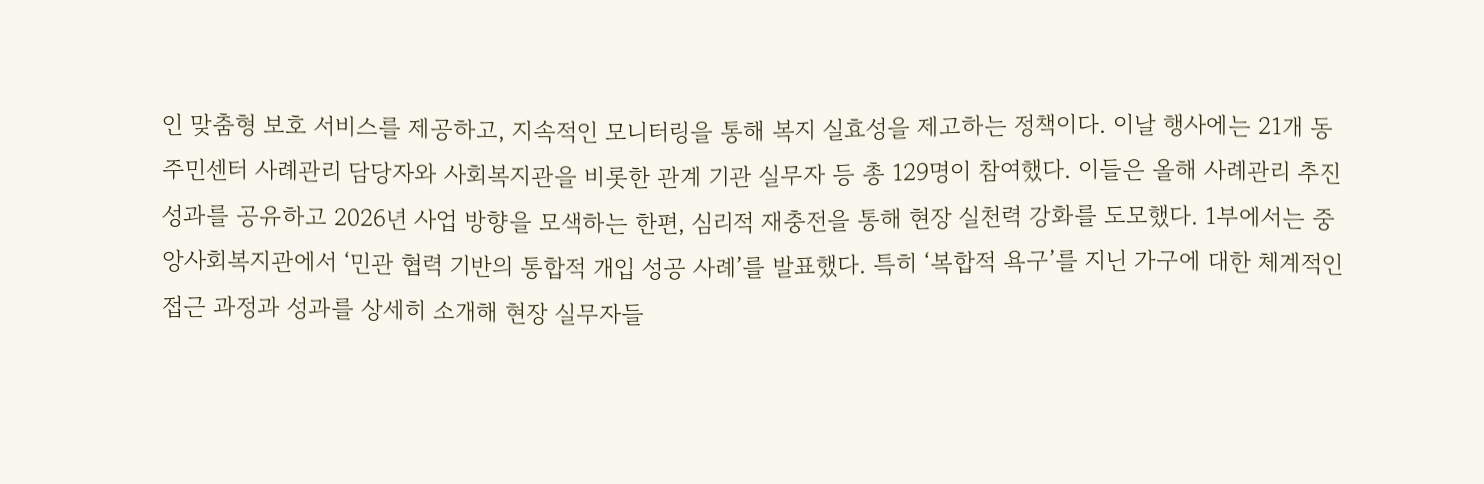인 맞춤형 보호 서비스를 제공하고, 지속적인 모니터링을 통해 복지 실효성을 제고하는 정책이다. 이날 행사에는 21개 동주민센터 사례관리 담당자와 사회복지관을 비롯한 관계 기관 실무자 등 총 129명이 참여했다. 이들은 올해 사례관리 추진 성과를 공유하고 2026년 사업 방향을 모색하는 한편, 심리적 재충전을 통해 현장 실천력 강화를 도모했다. 1부에서는 중앙사회복지관에서 ‘민관 협력 기반의 통합적 개입 성공 사례’를 발표했다. 특히 ‘복합적 욕구’를 지닌 가구에 대한 체계적인 접근 과정과 성과를 상세히 소개해 현장 실무자들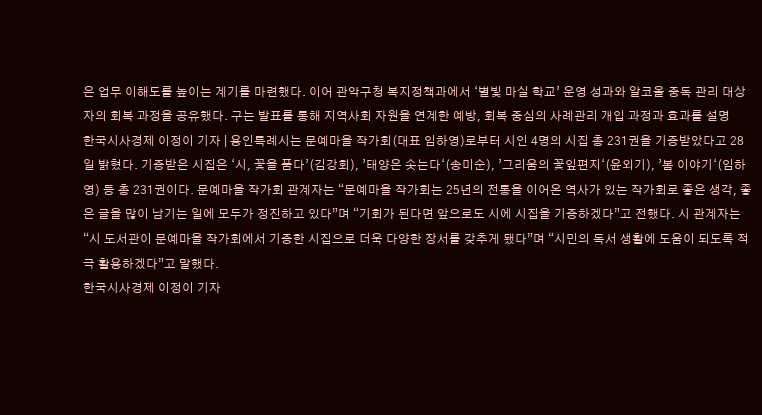은 업무 이해도를 높이는 계기를 마련했다. 이어 관악구청 복지정책과에서 ‘별빛 마실 학교’ 운영 성과와 알코올 중독 관리 대상자의 회복 과정을 공유했다. 구는 발표를 통해 지역사회 자원을 연계한 예방, 회복 중심의 사례관리 개입 과정과 효과를 설명
한국시사경제 이정이 기자 | 용인특례시는 문예마을 작가회(대표 임하영)로부터 시인 4명의 시집 총 231권을 기증받았다고 28일 밝혔다. 기증받은 시집은 ‘시, 꽃을 품다’(김강회), ’태양은 솟는다‘(송미순), ’그리움의 꽃잎편지‘(윤외기), ’봄 이야기‘(임하영) 등 총 231권이다. 문예마을 작가회 관계자는 “문예마을 작가회는 25년의 전통을 이어온 역사가 있는 작가회로 좋은 생각, 좋은 글을 많이 남기는 일에 모두가 정진하고 있다”며 “기회가 된다면 앞으로도 시에 시집을 기증하겠다”고 전했다. 시 관계자는 “시 도서관이 문예마을 작가회에서 기증한 시집으로 더욱 다양한 장서를 갖추게 됐다”며 “시민의 독서 생활에 도움이 되도록 적극 활용하겠다”고 말했다.
한국시사경제 이정이 기자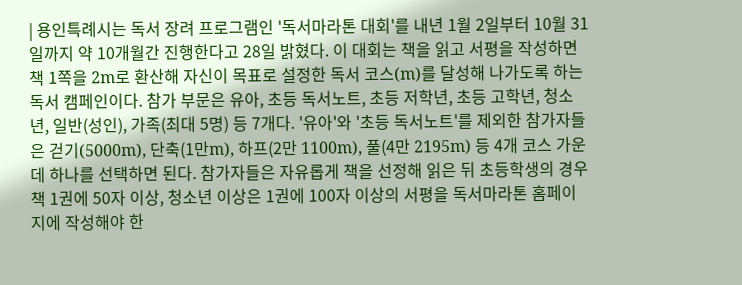| 용인특례시는 독서 장려 프로그램인 '독서마라톤 대회'를 내년 1월 2일부터 10월 31일까지 약 10개월간 진행한다고 28일 밝혔다. 이 대회는 책을 읽고 서평을 작성하면 책 1쪽을 2m로 환산해 자신이 목표로 설정한 독서 코스(m)를 달성해 나가도록 하는 독서 캠페인이다. 참가 부문은 유아, 초등 독서노트, 초등 저학년, 초등 고학년, 청소년, 일반(성인), 가족(최대 5명) 등 7개다. '유아'와 '초등 독서노트'를 제외한 참가자들은 걷기(5000m), 단축(1만m), 하프(2만 1100m), 풀(4만 2195m) 등 4개 코스 가운데 하나를 선택하면 된다. 참가자들은 자유롭게 책을 선정해 읽은 뒤 초등학생의 경우 책 1권에 50자 이상, 청소년 이상은 1권에 100자 이상의 서평을 독서마라톤 홈페이지에 작성해야 한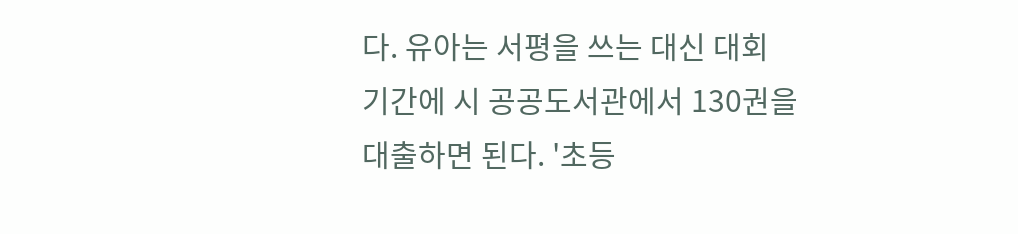다. 유아는 서평을 쓰는 대신 대회 기간에 시 공공도서관에서 130권을 대출하면 된다. '초등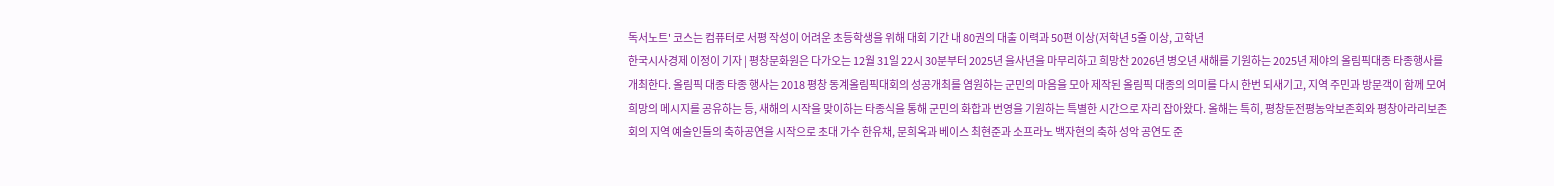독서노트' 코스는 컴퓨터로 서평 작성이 어려운 초등학생을 위해 대회 기간 내 80권의 대출 이력과 50편 이상(저학년 5줄 이상, 고학년
한국시사경제 이정이 기자 | 평창문화원은 다가오는 12월 31일 22시 30분부터 2025년 을사년을 마무리하고 희망찬 2026년 병오년 새해를 기원하는 2025년 제야의 올림픽대종 타종행사를 개최한다. 올림픽 대종 타종 행사는 2018 평창 동계올림픽대회의 성공개최를 염원하는 군민의 마음을 모아 제작된 올림픽 대종의 의미를 다시 한번 되새기고, 지역 주민과 방문객이 함께 모여 희망의 메시지를 공유하는 등, 새해의 시작을 맞이하는 타종식을 통해 군민의 화합과 번영을 기원하는 특별한 시간으로 자리 잡아왔다. 올해는 특히, 평창둔전평농악보존회와 평창아라리보존회의 지역 예술인들의 축하공연을 시작으로 초대 가수 한유채, 문희옥과 베이스 최현준과 소프라노 백자현의 축하 성악 공연도 준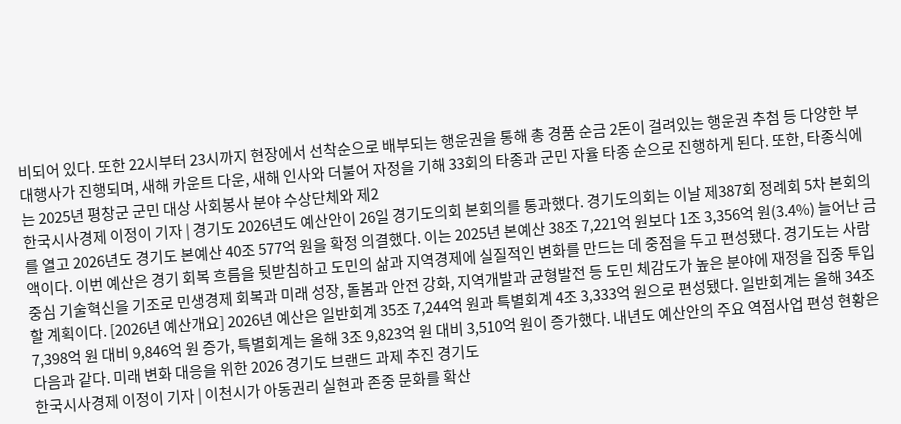비되어 있다. 또한 22시부터 23시까지 현장에서 선착순으로 배부되는 행운권을 통해 총 경품 순금 2돈이 걸려있는 행운권 추첨 등 다양한 부대행사가 진행되며, 새해 카운트 다운, 새해 인사와 더불어 자정을 기해 33회의 타종과 군민 자율 타종 순으로 진행하게 된다. 또한, 타종식에는 2025년 평창군 군민 대상 사회봉사 분야 수상단체와 제2
한국시사경제 이정이 기자 | 경기도 2026년도 예산안이 26일 경기도의회 본회의를 통과했다. 경기도의회는 이날 제387회 정례회 5차 본회의를 열고 2026년도 경기도 본예산 40조 577억 원을 확정 의결했다. 이는 2025년 본예산 38조 7,221억 원보다 1조 3,356억 원(3.4%) 늘어난 금액이다. 이번 예산은 경기 회복 흐름을 뒷받침하고 도민의 삶과 지역경제에 실질적인 변화를 만드는 데 중점을 두고 편성됐다. 경기도는 사람 중심 기술혁신을 기조로 민생경제 회복과 미래 성장, 돌봄과 안전 강화, 지역개발과 균형발전 등 도민 체감도가 높은 분야에 재정을 집중 투입할 계획이다. [2026년 예산개요] 2026년 예산은 일반회계 35조 7,244억 원과 특별회계 4조 3,333억 원으로 편성됐다. 일반회계는 올해 34조 7,398억 원 대비 9,846억 원 증가, 특별회계는 올해 3조 9,823억 원 대비 3,510억 원이 증가했다. 내년도 예산안의 주요 역점사업 편성 현황은 다음과 같다. 미래 변화 대응을 위한 2026 경기도 브랜드 과제 추진 경기도
한국시사경제 이정이 기자 | 이천시가 아동권리 실현과 존중 문화를 확산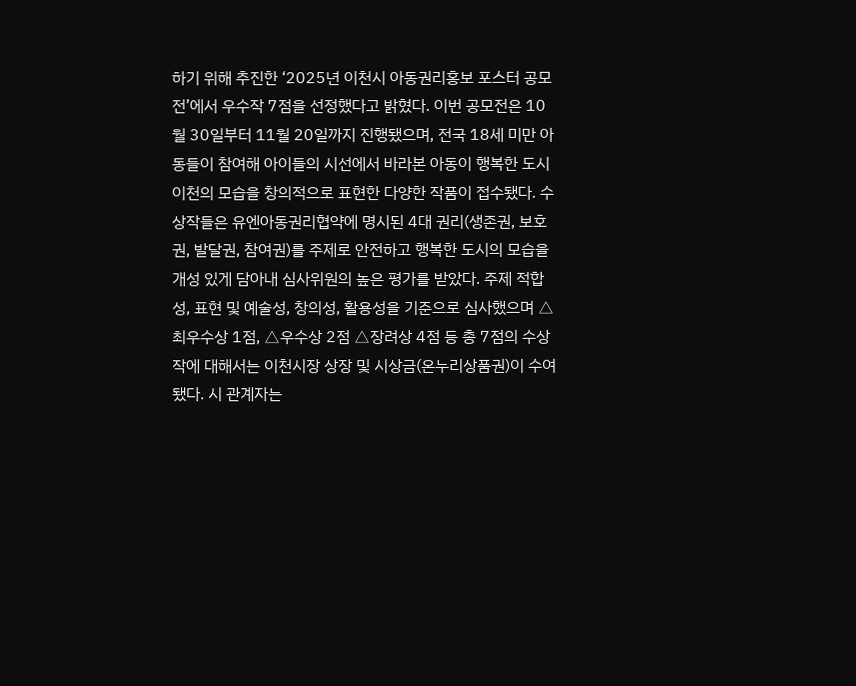하기 위해 추진한 ‘2025년 이천시 아동권리홍보 포스터 공모전’에서 우수작 7점을 선정했다고 밝혔다. 이번 공모전은 10월 30일부터 11월 20일까지 진행됐으며, 전국 18세 미만 아동들이 참여해 아이들의 시선에서 바라본 아동이 행복한 도시 이천의 모습을 창의적으로 표현한 다양한 작품이 접수됐다. 수상작들은 유엔아동권리협약에 명시된 4대 권리(생존권, 보호권, 발달권, 참여권)를 주제로 안전하고 행복한 도시의 모습을 개성 있게 담아내 심사위원의 높은 평가를 받았다. 주제 적합성, 표현 및 예술성, 창의성, 활용성을 기준으로 심사했으며 △최우수상 1점, △우수상 2점 △장려상 4점 등 총 7점의 수상작에 대해서는 이천시장 상장 및 시상금(온누리상품권)이 수여됐다. 시 관계자는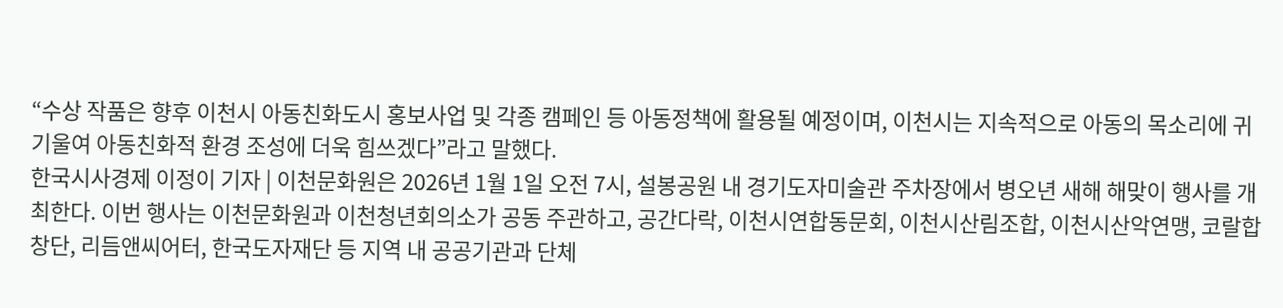“수상 작품은 향후 이천시 아동친화도시 홍보사업 및 각종 캠페인 등 아동정책에 활용될 예정이며, 이천시는 지속적으로 아동의 목소리에 귀 기울여 아동친화적 환경 조성에 더욱 힘쓰겠다”라고 말했다.
한국시사경제 이정이 기자 | 이천문화원은 2026년 1월 1일 오전 7시, 설봉공원 내 경기도자미술관 주차장에서 병오년 새해 해맞이 행사를 개최한다. 이번 행사는 이천문화원과 이천청년회의소가 공동 주관하고, 공간다락, 이천시연합동문회, 이천시산림조합, 이천시산악연맹, 코랄합창단, 리듬앤씨어터, 한국도자재단 등 지역 내 공공기관과 단체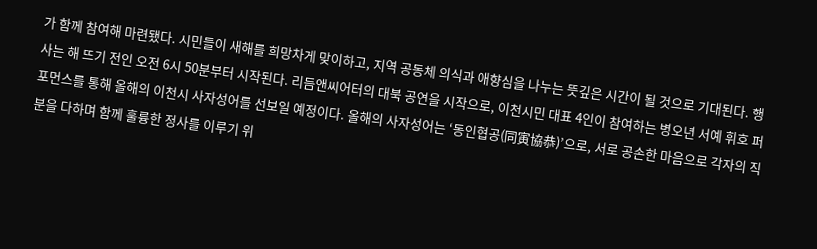가 함께 참여해 마련됐다. 시민들이 새해를 희망차게 맞이하고, 지역 공동체 의식과 애향심을 나누는 뜻깊은 시간이 될 것으로 기대된다. 행사는 해 뜨기 전인 오전 6시 50분부터 시작된다. 리듬앤씨어터의 대북 공연을 시작으로, 이천시민 대표 4인이 참여하는 병오년 서예 휘호 퍼포먼스를 통해 올해의 이천시 사자성어를 선보일 예정이다. 올해의 사자성어는 ‘동인협공(同寅協恭)’으로, 서로 공손한 마음으로 각자의 직분을 다하며 함께 훌륭한 정사를 이루기 위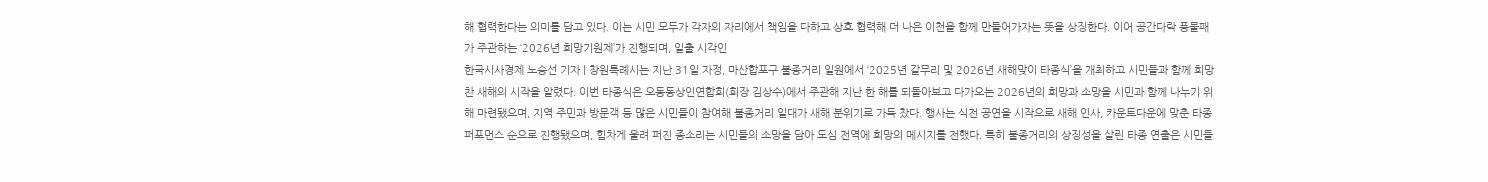해 협력한다는 의미를 담고 있다. 이는 시민 모두가 각자의 자리에서 책임을 다하고 상호 협력해 더 나은 이천을 함께 만들어가자는 뜻을 상징한다. 이어 공간다락 풍물패가 주관하는 ‘2026년 희망기원제’가 진행되며, 일출 시각인
한국시사경제 노승선 기자 | 창원특례시는 지난 31일 자정, 마산합포구 불종거리 일원에서 ‘2025년 갈무리 및 2026년 새해맞이 타종식’을 개최하고 시민들과 함께 희망찬 새해의 시작을 알렸다. 이번 타종식은 오동동상인연합회(회장 김상수)에서 주관해 지난 한 해를 되돌아보고 다가오는 2026년의 희망과 소망을 시민과 함께 나누기 위해 마련됐으며, 지역 주민과 방문객 등 많은 시민들이 참여해 불종거리 일대가 새해 분위기로 가득 찼다. 행사는 식전 공연을 시작으로 새해 인사, 카운트다운에 맞춘 타종 퍼포먼스 순으로 진행됐으며, 힘차게 울려 퍼진 종소리는 시민들의 소망을 담아 도심 전역에 희망의 메시지를 전했다. 특히 불종거리의 상징성을 살린 타종 연출은 시민들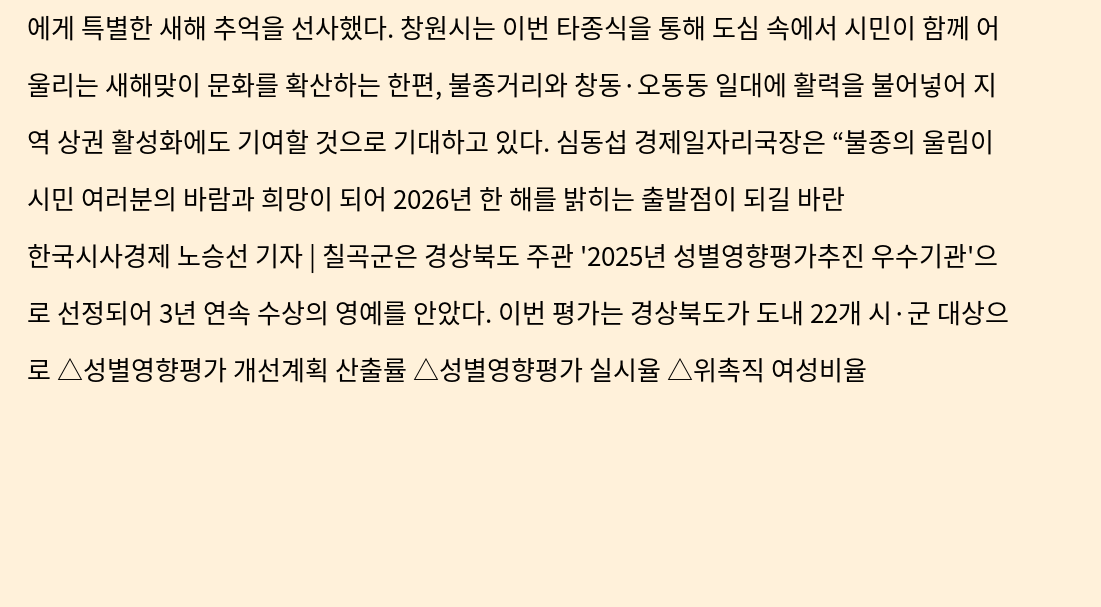에게 특별한 새해 추억을 선사했다. 창원시는 이번 타종식을 통해 도심 속에서 시민이 함께 어울리는 새해맞이 문화를 확산하는 한편, 불종거리와 창동·오동동 일대에 활력을 불어넣어 지역 상권 활성화에도 기여할 것으로 기대하고 있다. 심동섭 경제일자리국장은 “불종의 울림이 시민 여러분의 바람과 희망이 되어 2026년 한 해를 밝히는 출발점이 되길 바란
한국시사경제 노승선 기자 | 칠곡군은 경상북도 주관 '2025년 성별영향평가추진 우수기관'으로 선정되어 3년 연속 수상의 영예를 안았다. 이번 평가는 경상북도가 도내 22개 시·군 대상으로 △성별영향평가 개선계획 산출률 △성별영향평가 실시율 △위촉직 여성비율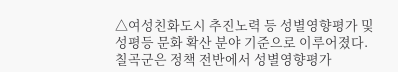△여성친화도시 추진노력 등 성별영향평가 및 성평등 문화 확산 분야 기준으로 이루어졌다. 칠곡군은 정책 전반에서 성별영향평가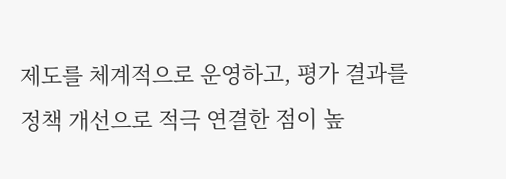제도를 체계적으로 운영하고, 평가 결과를 정책 개선으로 적극 연결한 점이 높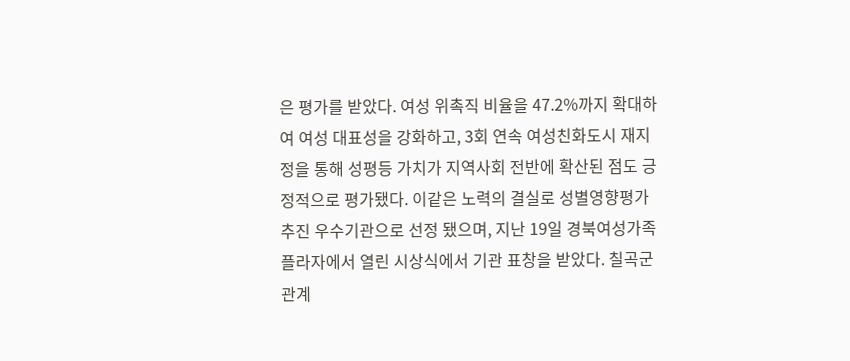은 평가를 받았다. 여성 위촉직 비율을 47.2%까지 확대하여 여성 대표성을 강화하고, 3회 연속 여성친화도시 재지정을 통해 성평등 가치가 지역사회 전반에 확산된 점도 긍정적으로 평가됐다. 이같은 노력의 결실로 성별영향평가추진 우수기관으로 선정 됐으며, 지난 19일 경북여성가족플라자에서 열린 시상식에서 기관 표창을 받았다. 칠곡군 관계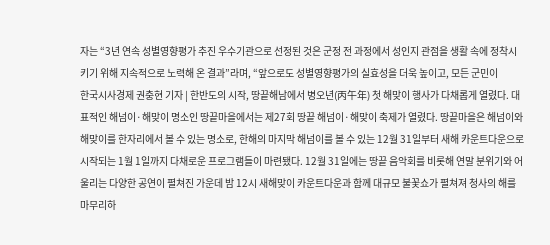자는 “3년 연속 성별영향평가 추진 우수기관으로 선정된 것은 군정 전 과정에서 성인지 관점을 생활 속에 정착시키기 위해 지속적으로 노력해 온 결과”라며, “앞으로도 성별영향평가의 실효성을 더욱 높이고, 모든 군민이
한국시사경제 권충현 기자 | 한반도의 시작, 땅끝해남에서 병오년(丙午年) 첫 해맞이 행사가 다채롭게 열렸다. 대표적인 해넘이·해맞이 명소인 땅끝마을에서는 제27회 땅끝 해넘이·해맞이 축제가 열렸다. 땅끝마을은 해넘이와 해맞이를 한자리에서 볼 수 있는 명소로, 한해의 마지막 해넘이를 볼 수 있는 12월 31일부터 새해 카운트다운으로 시작되는 1월 1일까지 다채로운 프로그램들이 마련됐다. 12월 31일에는 땅끝 음악회를 비롯해 연말 분위기와 어울리는 다양한 공연이 펼쳐진 가운데 밤 12시 새해맞이 카운트다운과 함께 대규모 불꽃쇼가 펼쳐져 청사의 해를 마무리하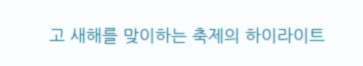고 새해를 맞이하는 축제의 하이라이트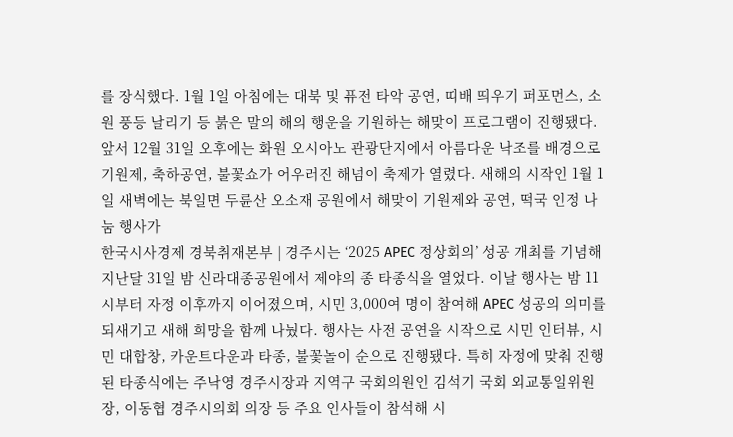를 장식했다. 1월 1일 아침에는 대북 및 퓨전 타악 공연, 띠배 띄우기 퍼포먼스, 소원 풍등 날리기 등 붉은 말의 해의 행운을 기원하는 해맞이 프로그램이 진행됐다. 앞서 12월 31일 오후에는 화원 오시아노 관광단지에서 아름다운 낙조를 배경으로 기원제, 축하공연, 불꽃쇼가 어우러진 해넘이 축제가 열렸다. 새해의 시작인 1월 1일 새벽에는 북일면 두륜산 오소재 공원에서 해맞이 기원제와 공연, 떡국 인정 나눔 행사가
한국시사경제 경북취재본부 | 경주시는 ‘2025 APEC 정상회의’ 성공 개최를 기념해 지난달 31일 밤 신라대종공원에서 제야의 종 타종식을 열었다. 이날 행사는 밤 11시부터 자정 이후까지 이어졌으며, 시민 3,000여 명이 참여해 APEC 성공의 의미를 되새기고 새해 희망을 함께 나눴다. 행사는 사전 공연을 시작으로 시민 인터뷰, 시민 대합창, 카운트다운과 타종, 불꽃놀이 순으로 진행됐다. 특히 자정에 맞춰 진행된 타종식에는 주낙영 경주시장과 지역구 국회의원인 김석기 국회 외교통일위원장, 이동협 경주시의회 의장 등 주요 인사들이 참석해 시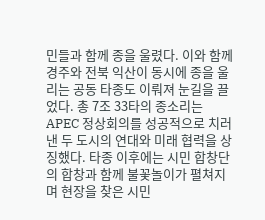민들과 함께 종을 울렸다. 이와 함께 경주와 전북 익산이 동시에 종을 울리는 공동 타종도 이뤄져 눈길을 끌었다. 총 7조 33타의 종소리는 APEC 정상회의를 성공적으로 치러낸 두 도시의 연대와 미래 협력을 상징했다. 타종 이후에는 시민 합창단의 합창과 함께 불꽃놀이가 펼쳐지며 현장을 찾은 시민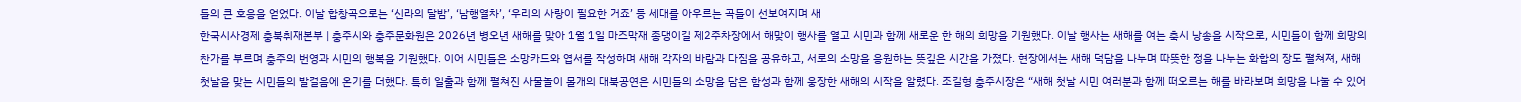들의 큰 호응을 얻었다. 이날 합창곡으로는 ‘신라의 달밤’, ‘남행열차’, ‘우리의 사랑이 필요한 거죠’ 등 세대를 아우르는 곡들이 선보여지며 새
한국시사경제 충북취재본부 | 충주시와 충주문화원은 2026년 병오년 새해를 맞아 1월 1일 마즈막재 종댕이길 제2주차장에서 해맞이 행사를 열고 시민과 함께 새로운 한 해의 희망을 기원했다. 이날 행사는 새해를 여는 축시 낭송을 시작으로, 시민들이 함께 희망의 찬가를 부르며 충주의 번영과 시민의 행복을 기원했다. 이어 시민들은 소망카드와 엽서를 작성하며 새해 각자의 바람과 다짐을 공유하고, 서로의 소망을 응원하는 뜻깊은 시간을 가졌다. 현장에서는 새해 덕담을 나누며 따뜻한 정을 나누는 화합의 장도 펼쳐져, 새해 첫날을 맞는 시민들의 발걸음에 온기를 더했다. 특히 일출과 함께 펼쳐진 사물놀이 몰개의 대북공연은 시민들의 소망을 담은 함성과 함께 웅장한 새해의 시작을 알렸다. 조길형 충주시장은 “새해 첫날 시민 여러분과 함께 떠오르는 해를 바라보며 희망을 나눌 수 있어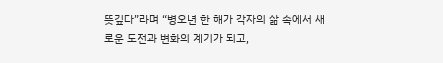뜻깊다”라며 “병오년 한 해가 각자의 삶 속에서 새로운 도전과 변화의 계기가 되고,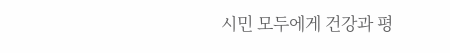시민 모두에게 건강과 평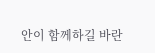안이 함께하길 바란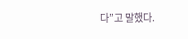다”고 말했다.